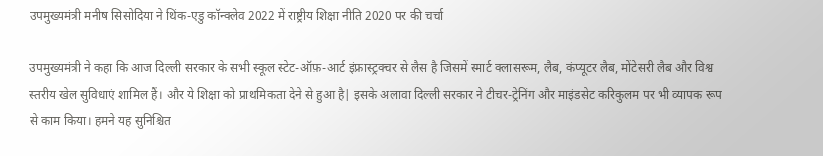उपमुख्यमंत्री मनीष सिसोदिया ने थिंक-एडु कॉन्क्लेव 2022 में राष्ट्रीय शिक्षा नीति 2020 पर की चर्चा

उपमुख्यमंत्री ने कहा कि आज दिल्ली सरकार के सभी स्कूल स्टेट-ऑफ़-आर्ट इंफ्रास्ट्रक्चर से लैस है जिसमें स्मार्ट क्लासरूम, लैब, कंप्यूटर लैब, मोंटेसरी लैब और विश्व स्तरीय खेल सुविधाएं शामिल हैं। और ये शिक्षा को प्राथमिकता देने से हुआ है| इसके अलावा दिल्ली सरकार ने टीचर-ट्रेनिंग और माइंडसेट करिकुलम पर भी व्यापक रूप से काम किया। हमने यह सुनिश्चित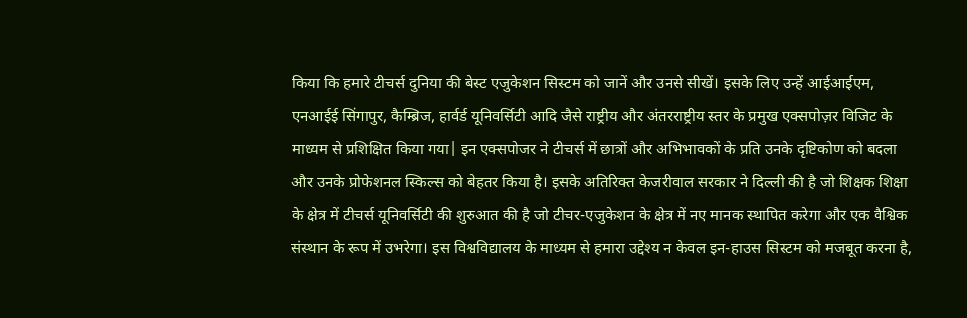किया कि हमारे टीचर्स दुनिया की बेस्ट एजुकेशन सिस्टम को जानें और उनसे सीखें। इसके लिए उन्हें आईआईएम, एनआईई सिंगापुर, कैम्ब्रिज, हार्वर्ड यूनिवर्सिटी आदि जैसे राष्ट्रीय और अंतरराष्ट्रीय स्तर के प्रमुख एक्सपोज़र विजिट के माध्यम से प्रशिक्षित किया गया| इन एक्सपोजर ने टीचर्स में छात्रों और अभिभावकों के प्रति उनके दृष्टिकोण को बदला और उनके प्रोफेशनल स्किल्स को बेहतर किया है। इसके अतिरिक्त केजरीवाल सरकार ने दिल्ली की है जो शिक्षक शिक्षा के क्षेत्र में टीचर्स यूनिवर्सिटी की शुरुआत की है जो टीचर-एजुकेशन के क्षेत्र में नए मानक स्थापित करेगा और एक वैश्विक संस्थान के रूप में उभरेगा। इस विश्वविद्यालय के माध्यम से हमारा उद्देश्य न केवल इन-हाउस सिस्टम को मजबूत करना है,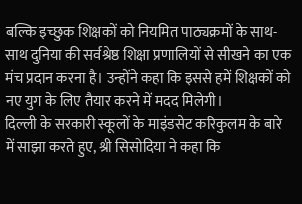बल्कि इच्छुक शिक्षकों को नियमित पाठ्यक्रमों के साथ-साथ दुनिया की सर्वश्रेष्ठ शिक्षा प्रणालियों से सीखने का एक मंच प्रदान करना है। उन्होंने कहा कि इससे हमें शिक्षकों को नए युग के लिए तैयार करने में मदद मिलेगी।
दिल्ली के सरकारी स्कूलों के माइंडसेट करिकुलम के बारे में साझा करते हुए, श्री सिसोदिया ने कहा कि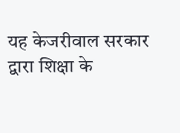यह केजरीवाल सरकार द्वारा शिक्षा के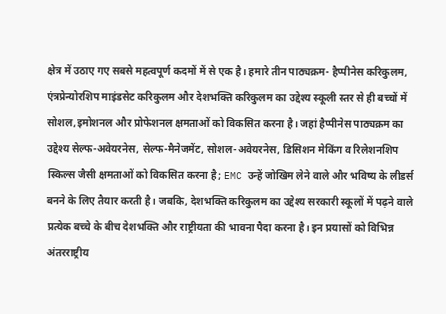क्षेत्र में उठाए गए सबसे महत्वपूर्ण कदमों में से एक है। हमारे तीन पाठ्यक्रम- हैप्पीनेस करिकुलम, एंत्रप्रेन्योरशिप माइंडसेट करिकुलम और देशभक्ति करिकुलम का उद्देश्य स्कूली स्तर से ही बच्चों में सोशल,इमोशनल और प्रोफेशनल क्षमताओं को विकसित करना है। जहां हैप्पीनेस पाठ्यक्रम का उद्देश्य सेल्फ-अवेयरनेस, सेल्फ-मैनेजमेंट, सोशल-अवेयरनेस, डिसिशन मेकिंग व रिलेशनशिप स्किल्स जैसी क्षमताओं को विकसित करना है; EMC उन्हें जोखिम लेने वाले और भविष्य के लीडर्स बनने के लिए तैयार करती है। जबकि, देशभक्ति करिकुलम का उद्देश्य सरकारी स्कूलों में पढ़ने वाले प्रत्येक बच्चे के बीच देशभक्ति और राष्ट्रीयता की भावना पैदा करना है। इन प्रयासों को विभिन्न अंतरराष्ट्रीय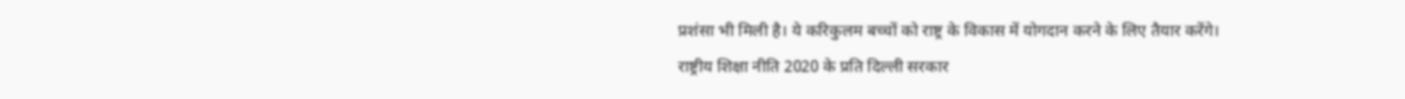प्रशंसा भी मिली है। ये करिकुलम बच्चों को राष्ट्र के विकास में योगदान करने के लिए तैयार करेंगे।
राष्ट्रीय शिक्षा नीति 2020 के प्रति दिल्ली सरकार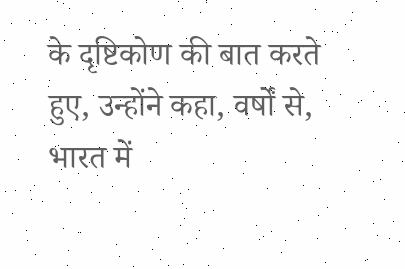के दृष्टिकोण की बात करते हुए, उन्होंने कहा, वर्षों से, भारत में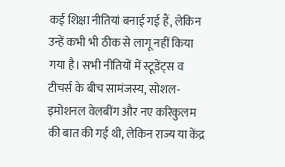कई शिक्षा नीतियां बनाई गई हैं, लेकिन उन्हें कभी भी ठीक से लागू नहीं किया गया है। सभी नीतियों में स्टूडेंट्स व टीचर्स के बीच सामंजस्य, सोशल-इमोशनल वेलबींग और नए करिकुलम की बात की गई थी, लेकिन राज्य या केंद्र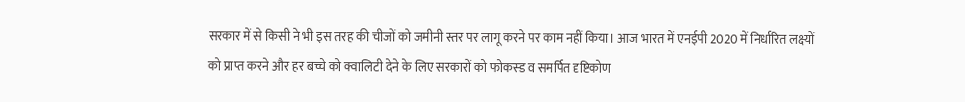सरकार में से किसी ने भी इस तरह की चीजों को जमीनी स्तर पर लागू करने पर काम नहीं किया। आज भारत में एनईपी 2020 में निर्धारित लक्ष्यों को प्राप्त करने और हर बच्चे को क्वालिटी देने के लिए सरकारों को फोकस्ड व समर्पित दृष्टिकोण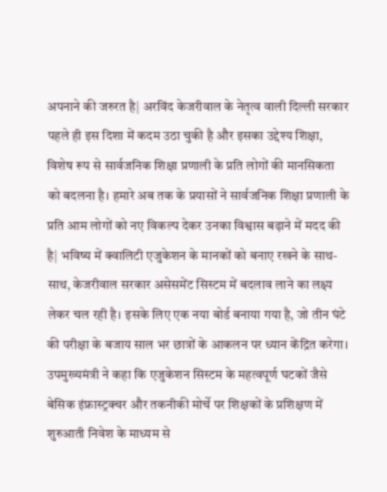अपनाने की जरुरत है| अरविंद केजरीवाल के नेतृत्व वाली दिल्ली सरकार पहले ही इस दिशा में कदम उठा चुकी है और इसका उद्देश्य शिक्षा, विशेष रूप से सार्वजनिक शिक्षा प्रणाली के प्रति लोगों की मानसिकता को बदलना है। हमारे अब तक के प्रयासों ने सार्वजनिक शिक्षा प्रणाली के प्रति आम लोगों को नए विकल्प देकर उनका विश्वास बढ़ाने में मदद की है| भविष्य में क्वालिटी एजुकेशन के मानकों को बनाए रखने के साथ-साथ, केजरीवाल सरकार असेसमेंट सिस्टम में बदलाव लाने का लक्ष्य लेकर चल रही है। इसके लिए एक नया बोर्ड बनाया गया है, जो तीन घंटे की परीक्षा के बजाय साल भर छात्रों के आकलन पर ध्यान केंद्रित करेगा।
उपमुख्यमंत्री ने कहा कि एजुकेशन सिस्टम के महत्वपूर्ण घटकों जैसे बेसिक इंफ्रास्ट्रक्चर और तकनीकी मोर्चे पर शिक्षकों के प्रशिक्षण में शुरुआती निवेश के माध्यम से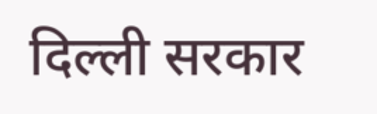दिल्ली सरकार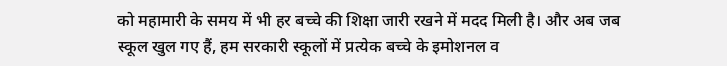को महामारी के समय में भी हर बच्चे की शिक्षा जारी रखने में मदद मिली है। और अब जब स्कूल खुल गए हैं, हम सरकारी स्कूलों में प्रत्येक बच्चे के इमोशनल व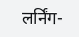लर्निंग-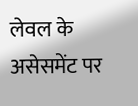लेवल के असेसमेंट पर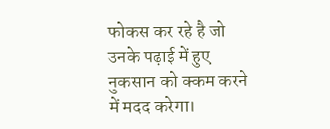फोकस कर रहे है जो उनके पढ़ाई में हुए नुकसान को क्कम करने में मदद करेगा।